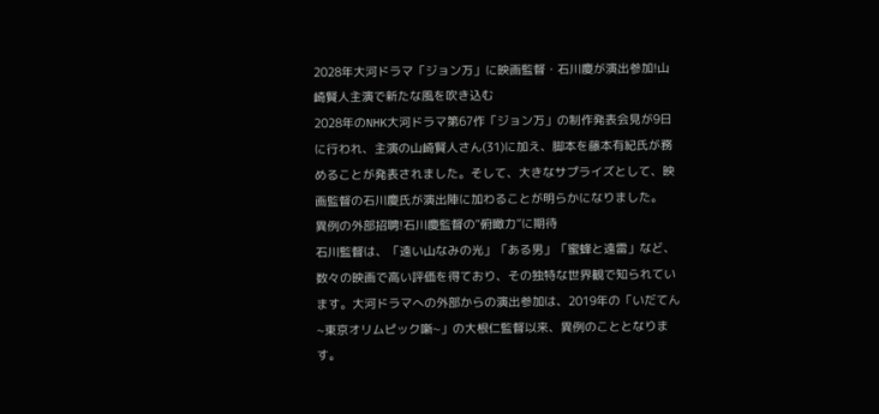2028年大河ドラマ「ジョン万」に映画監督・石川慶が演出参加!山崎賢人主演で新たな風を吹き込む
2028年のNHK大河ドラマ第67作「ジョン万」の制作発表会見が9日に行われ、主演の山崎賢人さん(31)に加え、脚本を藤本有紀氏が務めることが発表されました。そして、大きなサプライズとして、映画監督の石川慶氏が演出陣に加わることが明らかになりました。
異例の外部招聘!石川慶監督の“俯瞰力”に期待
石川監督は、「遠い山なみの光」「ある男」「蜜蜂と遠雷」など、数々の映画で高い評価を得ており、その独特な世界観で知られています。大河ドラマへの外部からの演出参加は、2019年の「いだてん~東京オリムピック噺~」の大根仁監督以来、異例のこととなります。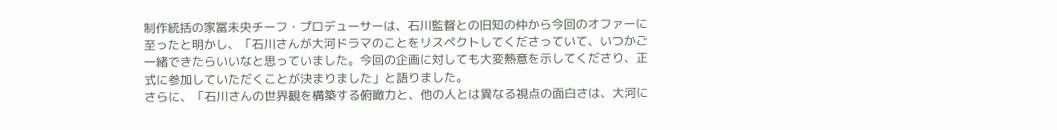制作統括の家冨未央チーフ・プロデューサーは、石川監督との旧知の仲から今回のオファーに至ったと明かし、「石川さんが大河ドラマのことをリスペクトしてくださっていて、いつかご一緒できたらいいなと思っていました。今回の企画に対しても大変熱意を示してくださり、正式に参加していただくことが決まりました」と語りました。
さらに、「石川さんの世界観を構築する俯瞰力と、他の人とは異なる視点の面白さは、大河に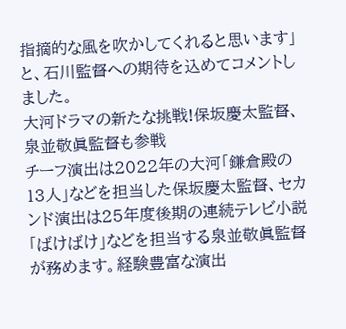指摘的な風を吹かしてくれると思います」と、石川監督への期待を込めてコメントしました。
大河ドラマの新たな挑戦!保坂慶太監督、泉並敬眞監督も参戦
チーフ演出は2022年の大河「鎌倉殿の13人」などを担当した保坂慶太監督、セカンド演出は25年度後期の連続テレビ小説「ばけばけ」などを担当する泉並敬眞監督が務めます。経験豊富な演出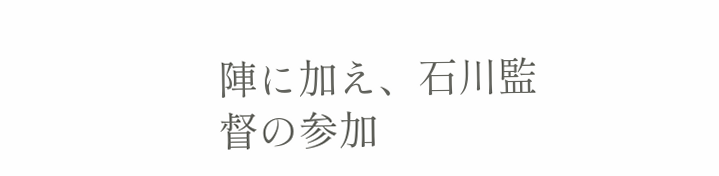陣に加え、石川監督の参加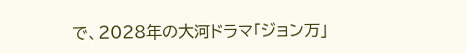で、2028年の大河ドラマ「ジョン万」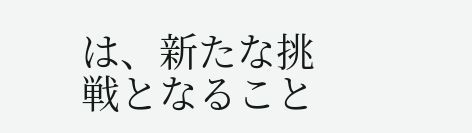は、新たな挑戦となること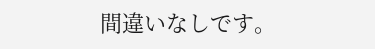間違いなしです。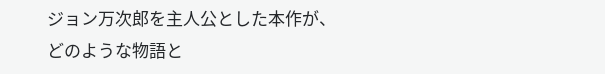ジョン万次郎を主人公とした本作が、どのような物語と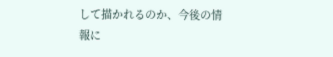して描かれるのか、今後の情報に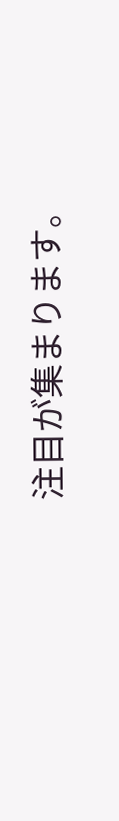注目が集まります。